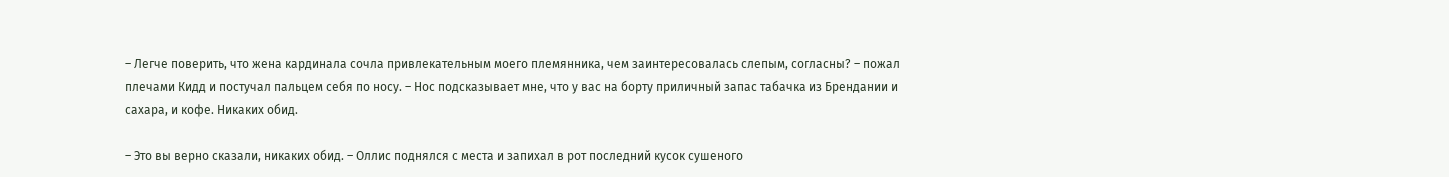– Легче поверить, что жена кардинала сочла привлекательным моего племянника, чем заинтересовалась слепым, согласны? – пожал плечами Кидд и постучал пальцем себя по носу. – Нос подсказывает мне, что у вас на борту приличный запас табачка из Брендании и сахара, и кофе. Никаких обид.

– Это вы верно сказали, никаких обид. – Оллис поднялся с места и запихал в рот последний кусок сушеного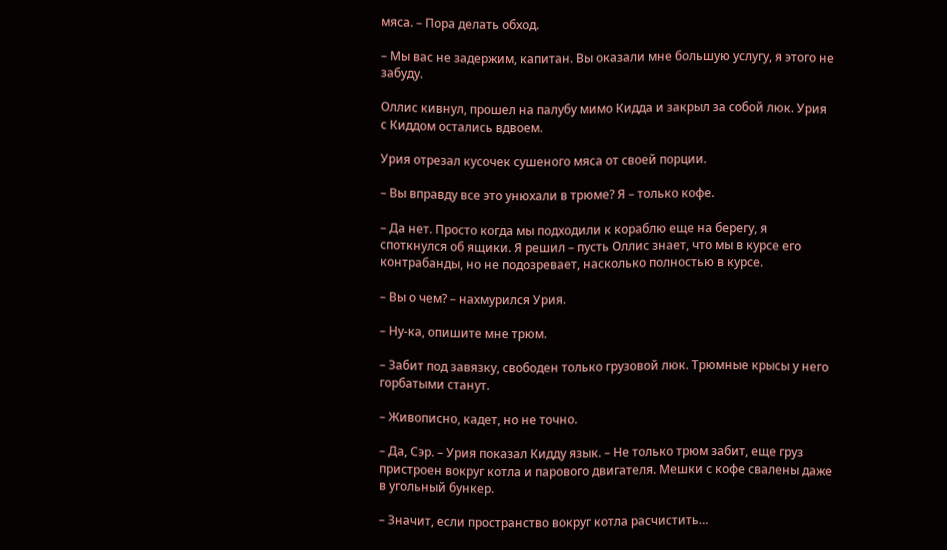мяса. – Пора делать обход.

– Мы вас не задержим, капитан. Вы оказали мне большую услугу, я этого не забуду.

Оллис кивнул, прошел на палубу мимо Кидда и закрыл за собой люк. Урия с Киддом остались вдвоем.

Урия отрезал кусочек сушеного мяса от своей порции.

– Вы вправду все это унюхали в трюме? Я – только кофе.

– Да нет. Просто когда мы подходили к кораблю еще на берегу, я споткнулся об ящики. Я решил – пусть Оллис знает, что мы в курсе его контрабанды, но не подозревает, насколько полностью в курсе.

– Вы о чем? – нахмурился Урия.

– Ну-ка, опишите мне трюм.

– Забит под завязку, свободен только грузовой люк. Трюмные крысы у него горбатыми станут.

– Живописно, кадет, но не точно.

– Да, Сэр. – Урия показал Кидду язык. – Не только трюм забит, еще груз пристроен вокруг котла и парового двигателя. Мешки с кофе свалены даже в угольный бункер.

– Значит, если пространство вокруг котла расчистить…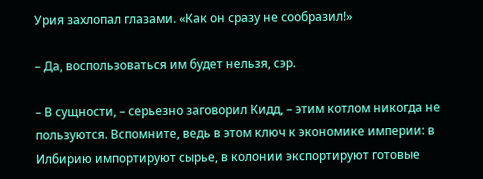Урия захлопал глазами. «Как он сразу не сообразил!»

– Да, воспользоваться им будет нельзя, сэр.

– В сущности, – серьезно заговорил Кидд, – этим котлом никогда не пользуются. Вспомните, ведь в этом ключ к экономике империи: в Илбирию импортируют сырье, в колонии экспортируют готовые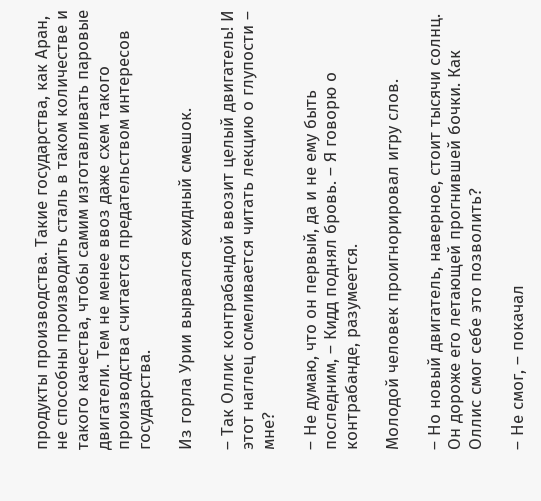продукты производства. Такие государства, как Аран, не способны производить сталь в таком количестве и такого качества, чтобы самим изготавливать паровые двигатели. Тем не менее ввоз даже схем такого производства считается предательством интересов государства.

Из горла Урии вырвался ехидный смешок.

– Так Оллис контрабандой ввозит целый двигатель! И этот наглец осмеливается читать лекцию о глупости – мне?

– Не думаю, что он первый, да и не ему быть последним, – Кидд поднял бровь. – Я говорю о контрабанде, разумеется.

Молодой человек проигнорировал игру слов.

– Но новый двигатель, наверное, стоит тысячи солнц. Он дороже его летающей прогнившей бочки. Как Оллис смог себе это позволить?

– Не смог, – покачал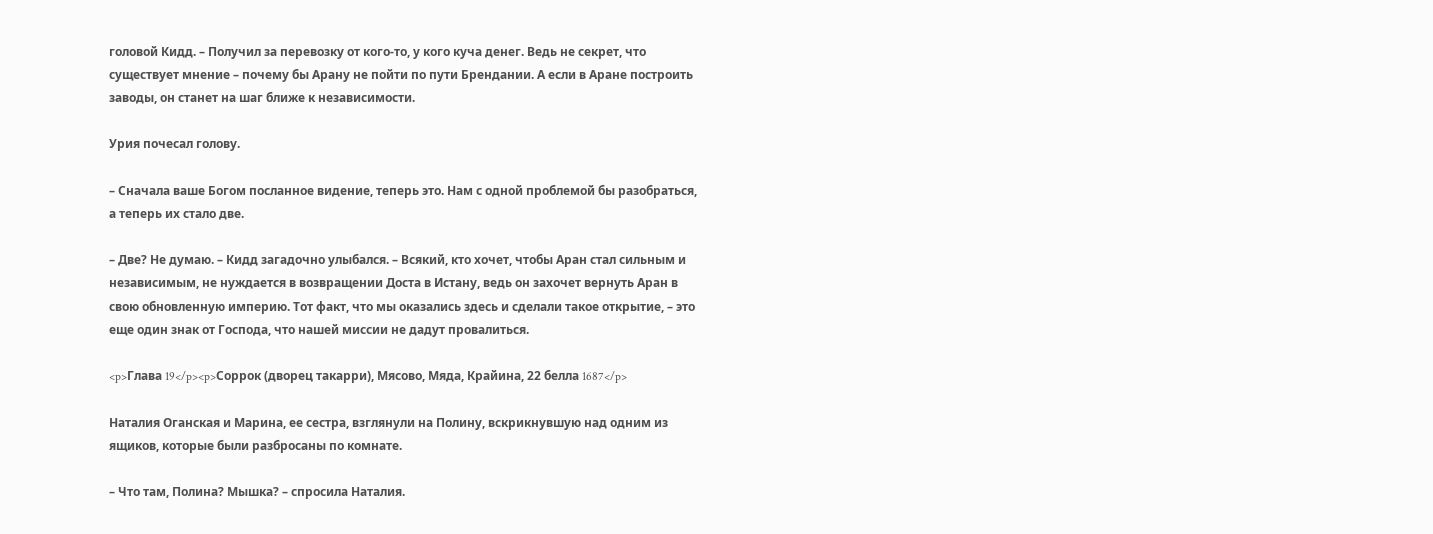головой Кидд. – Получил за перевозку от кого-то, у кого куча денег. Ведь не секрет, что существует мнение – почему бы Арану не пойти по пути Брендании. А если в Аране построить заводы, он станет на шаг ближе к независимости.

Урия почесал голову.

– Сначала ваше Богом посланное видение, теперь это. Нам с одной проблемой бы разобраться, а теперь их стало две.

– Две? Не думаю. – Кидд загадочно улыбался. – Всякий, кто хочет, чтобы Аран стал сильным и независимым, не нуждается в возвращении Доста в Истану, ведь он захочет вернуть Аран в свою обновленную империю. Тот факт, что мы оказались здесь и сделали такое открытие, – это еще один знак от Господа, что нашей миссии не дадут провалиться.

<p>Глава 19</p><p>Соррок (дворец такарри), Мясово, Мяда, Крайина, 22 белла 1687</p>

Наталия Оганская и Марина, ее сестра, взглянули на Полину, вскрикнувшую над одним из ящиков, которые были разбросаны по комнате.

– Что там, Полина? Мышка? – спросила Наталия.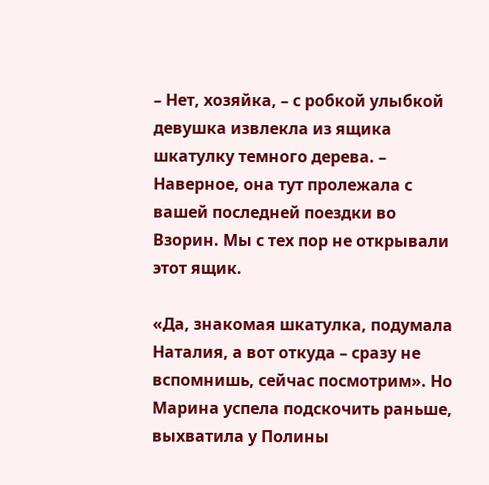– Нет, хозяйка, – с робкой улыбкой девушка извлекла из ящика шкатулку темного дерева. – Наверное, она тут пролежала с вашей последней поездки во Взорин. Мы с тех пор не открывали этот ящик.

«Да, знакомая шкатулка, подумала Наталия, а вот откуда – сразу не вспомнишь, сейчас посмотрим». Но Марина успела подскочить раньше, выхватила у Полины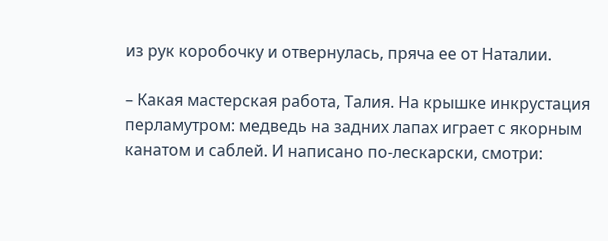из рук коробочку и отвернулась, пряча ее от Наталии.

– Какая мастерская работа, Талия. На крышке инкрустация перламутром: медведь на задних лапах играет с якорным канатом и саблей. И написано по-лескарски, смотри: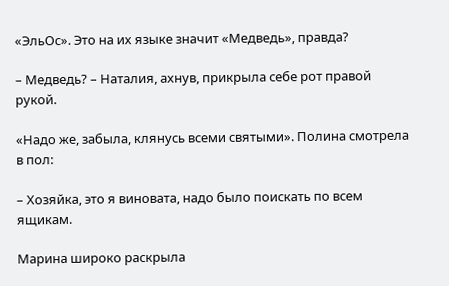«ЭльОс». Это на их языке значит «Медведь», правда?

– Медведь? – Наталия, ахнув, прикрыла себе рот правой рукой.

«Надо же, забыла, клянусь всеми святыми». Полина смотрела в пол:

– Хозяйка, это я виновата, надо было поискать по всем ящикам.

Марина широко раскрыла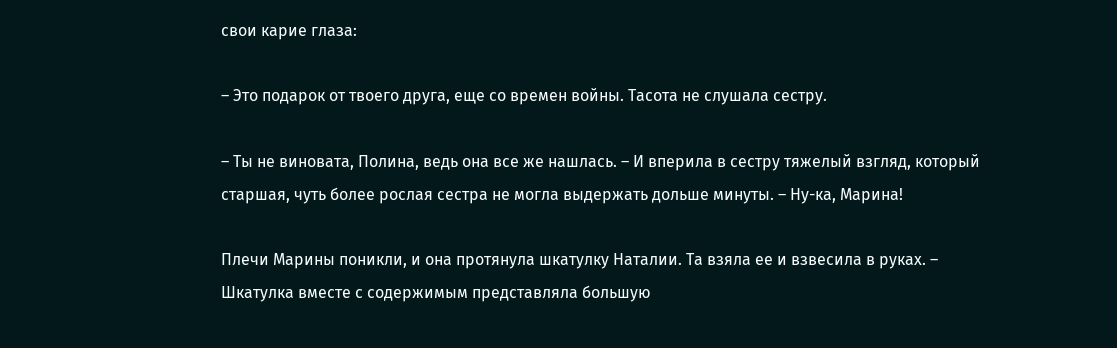свои карие глаза:

– Это подарок от твоего друга, еще со времен войны. Тасота не слушала сестру.

– Ты не виновата, Полина, ведь она все же нашлась. – И вперила в сестру тяжелый взгляд, который старшая, чуть более рослая сестра не могла выдержать дольше минуты. – Ну-ка, Марина!

Плечи Марины поникли, и она протянула шкатулку Наталии. Та взяла ее и взвесила в руках. – Шкатулка вместе с содержимым представляла большую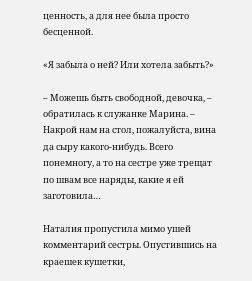ценность, а для нее была просто бесценной.

«Я забыла о ней? Или хотела забыть?»

– Можешь быть свободной, девочка, – обратилась к служанке Марина. – Накрой нам на стол, пожалуйста, вина да сыру какого-нибудь. Всего понемногу, а то на сестре уже трещат по швам все наряды, какие я ей заготовила…

Наталия пропустила мимо ушей комментарий сестры. Опустившись на краешек кушетки,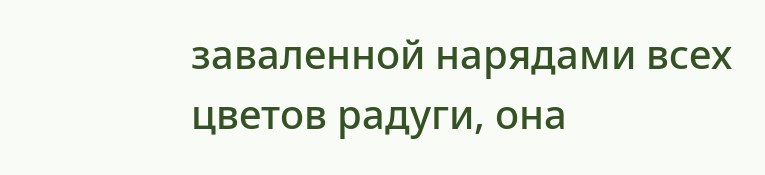заваленной нарядами всех цветов радуги, она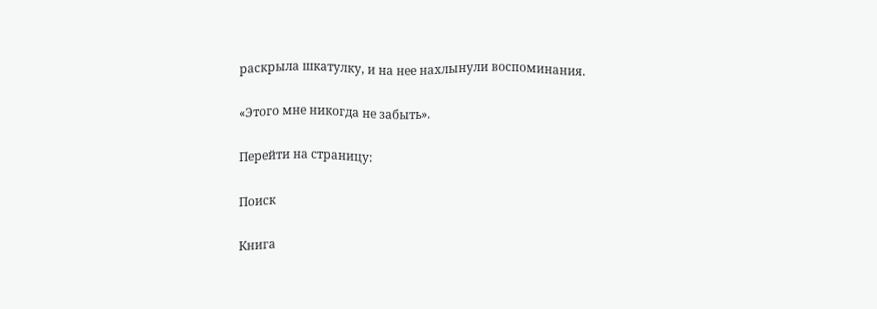раскрыла шкатулку, и на нее нахлынули воспоминания.

«Этого мне никогда не забыть».

Перейти на страницу:

Поиск

Книга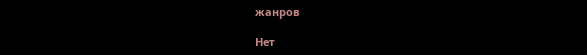жанров

Нет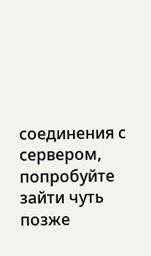соединения с сервером, попробуйте зайти чуть позже